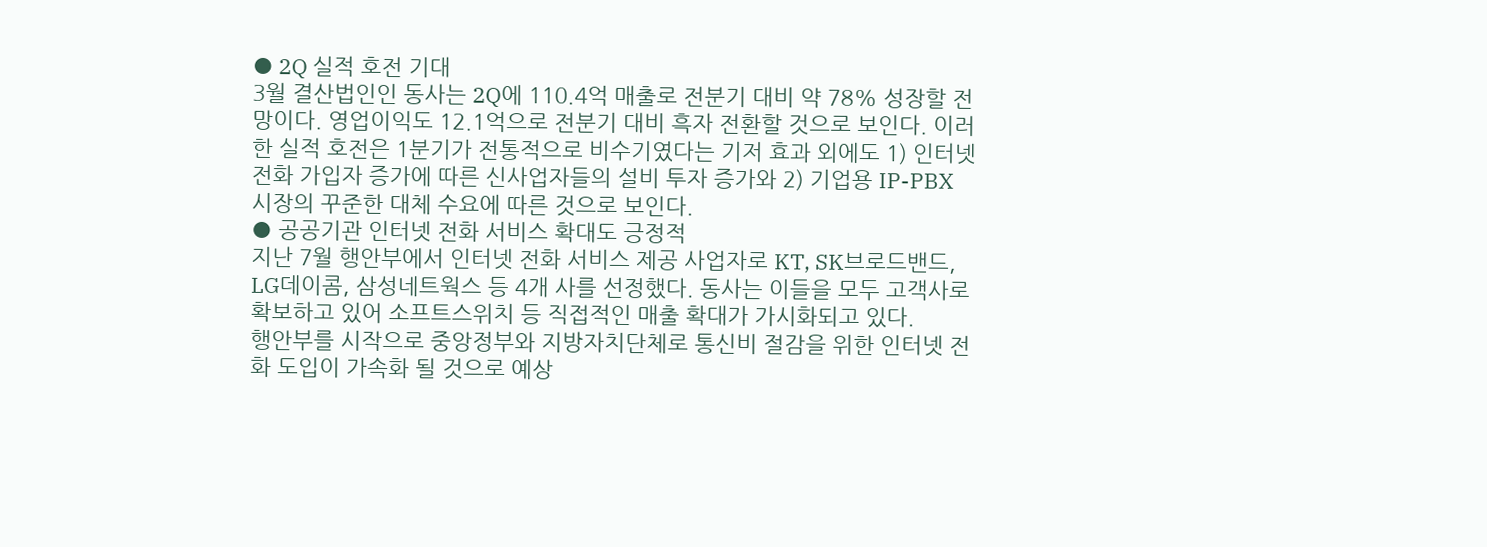● 2Q 실적 호전 기대
3월 결산법인인 동사는 2Q에 110.4억 매출로 전분기 대비 약 78% 성장할 전망이다. 영업이익도 12.1억으로 전분기 대비 흑자 전환할 것으로 보인다. 이러한 실적 호전은 1분기가 전통적으로 비수기였다는 기저 효과 외에도 1) 인터넷 전화 가입자 증가에 따른 신사업자들의 설비 투자 증가와 2) 기업용 IP-PBX 시장의 꾸준한 대체 수요에 따른 것으로 보인다.
● 공공기관 인터넷 전화 서비스 확대도 긍정적
지난 7월 행안부에서 인터넷 전화 서비스 제공 사업자로 KT, SK브로드밴드, LG데이콤, 삼성네트웍스 등 4개 사를 선정했다. 동사는 이들을 모두 고객사로 확보하고 있어 소프트스위치 등 직접적인 매출 확대가 가시화되고 있다.
행안부를 시작으로 중앙정부와 지방자치단체로 통신비 절감을 위한 인터넷 전화 도입이 가속화 될 것으로 예상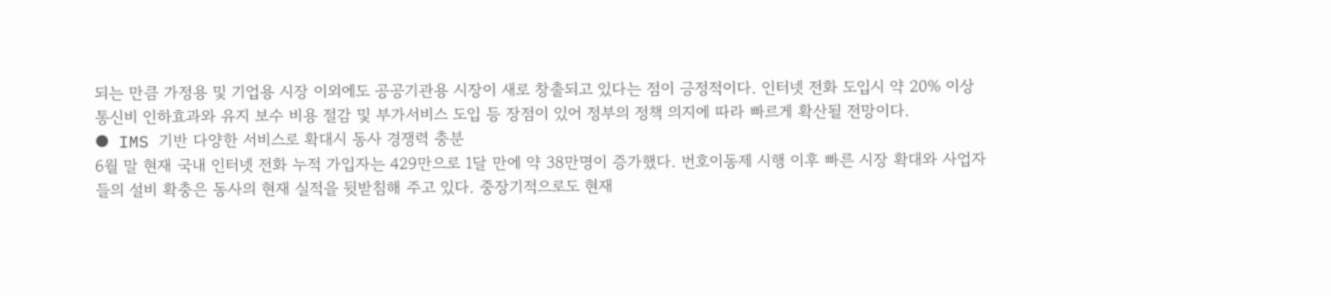되는 만큼 가정용 및 기업용 시장 이외에도 공공기관용 시장이 새로 창출되고 있다는 점이 긍정적이다. 인터넷 전화 도입시 약 20% 이상 통신비 인하효과와 유지 보수 비용 절감 및 부가서비스 도입 등 장점이 있어 정부의 정책 의지에 따라 빠르게 확산될 전망이다.
● IMS 기반 다양한 서비스로 확대시 동사 경쟁력 충분
6월 말 현재 국내 인터넷 전화 누적 가입자는 429만으로 1달 만에 약 38만명이 증가했다. 번호이동제 시행 이후 빠른 시장 확대와 사업자들의 설비 확충은 동사의 현재 실적을 뒷받침해 주고 있다. 중장기적으로도 현재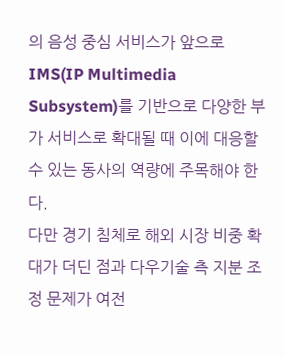의 음성 중심 서비스가 앞으로 IMS(IP Multimedia Subsystem)를 기반으로 다양한 부가 서비스로 확대될 때 이에 대응할 수 있는 동사의 역량에 주목해야 한다.
다만 경기 침체로 해외 시장 비중 확대가 더딘 점과 다우기술 측 지분 조정 문제가 여전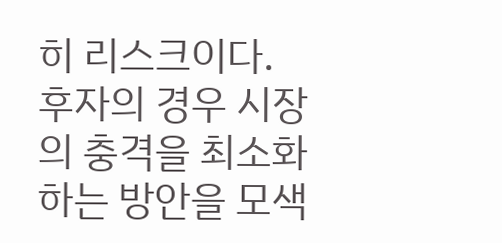히 리스크이다. 후자의 경우 시장의 충격을 최소화하는 방안을 모색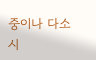중이나 다소 시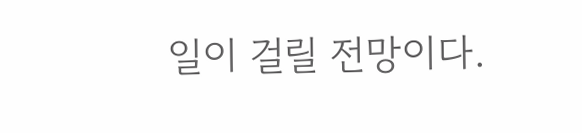일이 걸릴 전망이다.